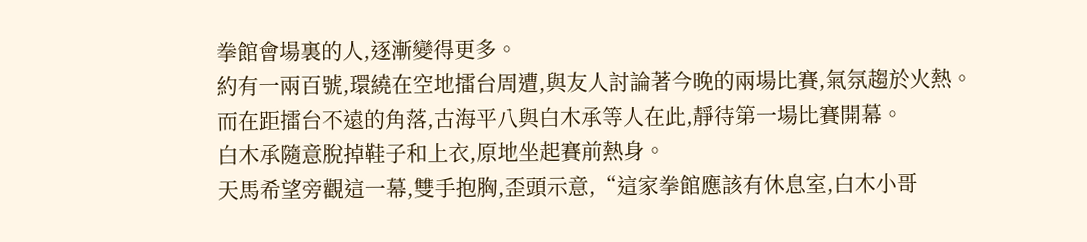拳館會場裏的人,逐漸變得更多。
約有一兩百號,環繞在空地擂台周遭,與友人討論著今晚的兩場比賽,氣氛趨於火熱。
而在距擂台不遠的角落,古海平八與白木承等人在此,靜待第一場比賽開幕。
白木承隨意脫掉鞋子和上衣,原地坐起賽前熱身。
天馬希望旁觀這一幕,雙手抱胸,歪頭示意,“這家拳館應該有休息室,白木小哥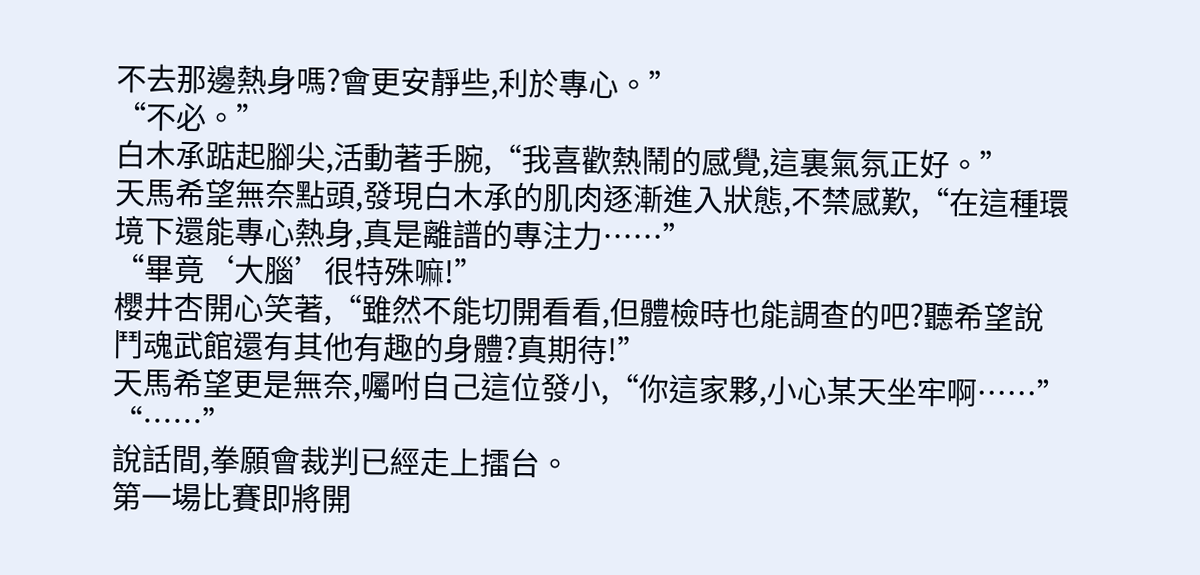不去那邊熱身嗎?會更安靜些,利於專心。”
“不必。”
白木承踮起腳尖,活動著手腕,“我喜歡熱鬧的感覺,這裏氣氛正好。”
天馬希望無奈點頭,發現白木承的肌肉逐漸進入狀態,不禁感歎,“在這種環境下還能專心熱身,真是離譜的專注力……”
“畢竟‘大腦’很特殊嘛!”
櫻井杏開心笑著,“雖然不能切開看看,但體檢時也能調查的吧?聽希望說鬥魂武館還有其他有趣的身體?真期待!”
天馬希望更是無奈,囑咐自己這位發小,“你這家夥,小心某天坐牢啊……”
“……”
說話間,拳願會裁判已經走上擂台。
第一場比賽即將開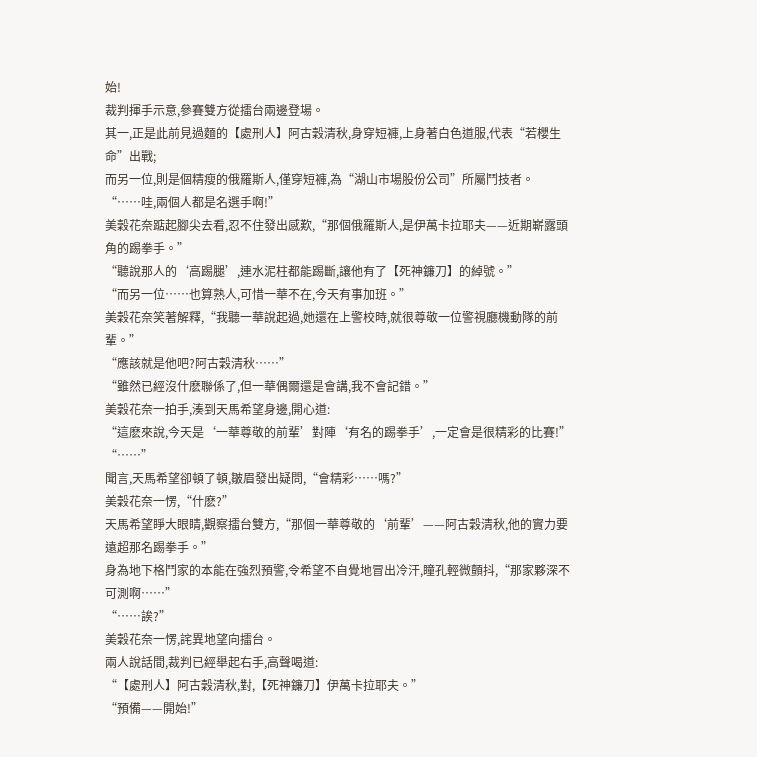始!
裁判揮手示意,參賽雙方從擂台兩邊登場。
其一,正是此前見過麵的【處刑人】阿古穀清秋,身穿短褲,上身著白色道服,代表“若櫻生命”出戰;
而另一位,則是個精瘦的俄羅斯人,僅穿短褲,為“湖山市場股份公司”所屬鬥技者。
“……哇,兩個人都是名選手啊!”
美穀花奈踮起腳尖去看,忍不住發出感歎,“那個俄羅斯人,是伊萬卡拉耶夫——近期嶄露頭角的踢拳手。”
“聽說那人的‘高踢腿’,連水泥柱都能踢斷,讓他有了【死神鐮刀】的綽號。”
“而另一位……也算熟人,可惜一華不在,今天有事加班。”
美穀花奈笑著解釋,“我聽一華說起過,她還在上警校時,就很尊敬一位警視廳機動隊的前輩。”
“應該就是他吧?阿古穀清秋……”
“雖然已經沒什麽聯係了,但一華偶爾還是會講,我不會記錯。”
美穀花奈一拍手,湊到天馬希望身邊,開心道:
“這麽來說,今天是‘一華尊敬的前輩’對陣‘有名的踢拳手’,一定會是很精彩的比賽!”
“……”
聞言,天馬希望卻頓了頓,皺眉發出疑問,“會精彩……嗎?”
美穀花奈一愣,“什麽?”
天馬希望睜大眼睛,觀察擂台雙方,“那個一華尊敬的‘前輩’——阿古穀清秋,他的實力要遠超那名踢拳手。”
身為地下格鬥家的本能在強烈預警,令希望不自覺地冒出冷汗,瞳孔輕微顫抖,“那家夥深不可測啊……”
“……誒?”
美穀花奈一愣,詫異地望向擂台。
兩人說話間,裁判已經舉起右手,高聲喝道:
“【處刑人】阿古穀清秋,對,【死神鐮刀】伊萬卡拉耶夫。”
“預備——開始!”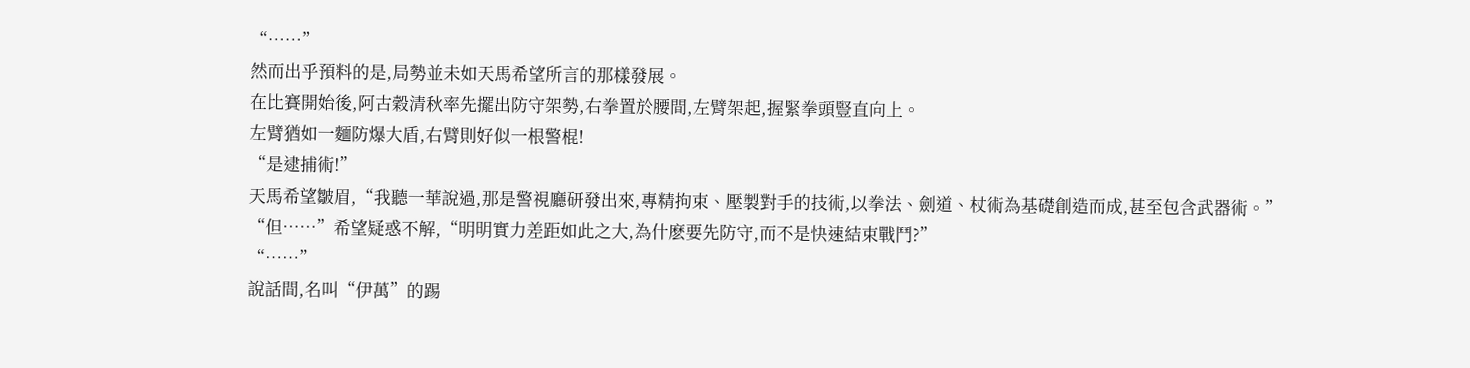“……”
然而出乎預料的是,局勢並未如天馬希望所言的那樣發展。
在比賽開始後,阿古穀清秋率先擺出防守架勢,右拳置於腰間,左臂架起,握緊拳頭豎直向上。
左臂猶如一麵防爆大盾,右臂則好似一根警棍!
“是逮捕術!”
天馬希望皺眉,“我聽一華說過,那是警視廳研發出來,專精拘束、壓製對手的技術,以拳法、劍道、杖術為基礎創造而成,甚至包含武器術。”
“但……”希望疑惑不解,“明明實力差距如此之大,為什麽要先防守,而不是快速結束戰鬥?”
“……”
說話間,名叫“伊萬”的踢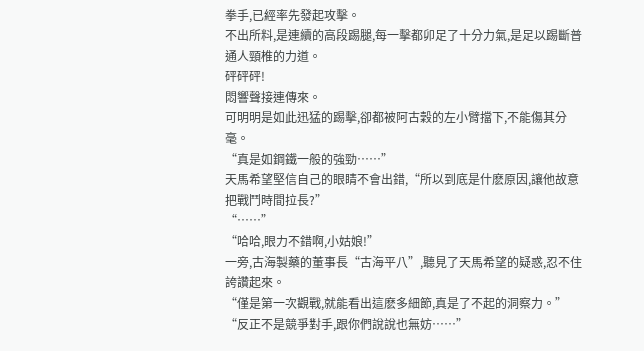拳手,已經率先發起攻擊。
不出所料,是連續的高段踢腿,每一擊都卯足了十分力氣,是足以踢斷普通人頸椎的力道。
砰砰砰!
悶響聲接連傳來。
可明明是如此迅猛的踢擊,卻都被阿古穀的左小臂擋下,不能傷其分毫。
“真是如鋼鐵一般的強勁……”
天馬希望堅信自己的眼睛不會出錯,“所以到底是什麽原因,讓他故意把戰鬥時間拉長?”
“……”
“哈哈,眼力不錯啊,小姑娘!”
一旁,古海製藥的董事長“古海平八”,聽見了天馬希望的疑惑,忍不住誇讚起來。
“僅是第一次觀戰,就能看出這麽多細節,真是了不起的洞察力。”
“反正不是競爭對手,跟你們說說也無妨……”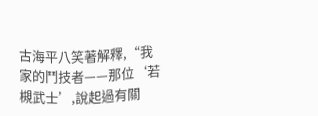古海平八笑著解釋,“我家的鬥技者——那位‘若槻武士’,說起過有關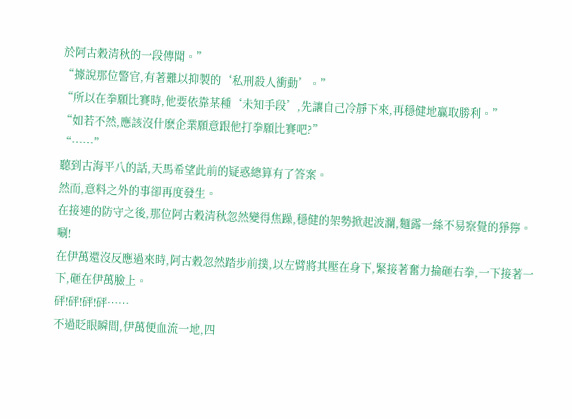於阿古穀清秋的一段傳聞。”
“據說那位警官,有著難以抑製的‘私刑殺人衝動’。”
“所以在拳願比賽時,他要依靠某種‘未知手段’,先讓自己冷靜下來,再穩健地贏取勝利。”
“如若不然,應該沒什麽企業願意跟他打拳願比賽吧?”
“……”
聽到古海平八的話,天馬希望此前的疑惑總算有了答案。
然而,意料之外的事卻再度發生。
在接連的防守之後,那位阿古穀清秋忽然變得焦躁,穩健的架勢掀起波瀾,麵露一絲不易察覺的猙獰。
唰!
在伊萬還沒反應過來時,阿古穀忽然踏步前撲,以左臂將其壓在身下,緊接著奮力掄砸右拳,一下接著一下,砸在伊萬臉上。
砰!砰!砰!砰……
不過眨眼瞬間,伊萬便血流一地,四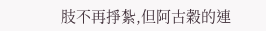肢不再掙紮,但阿古穀的連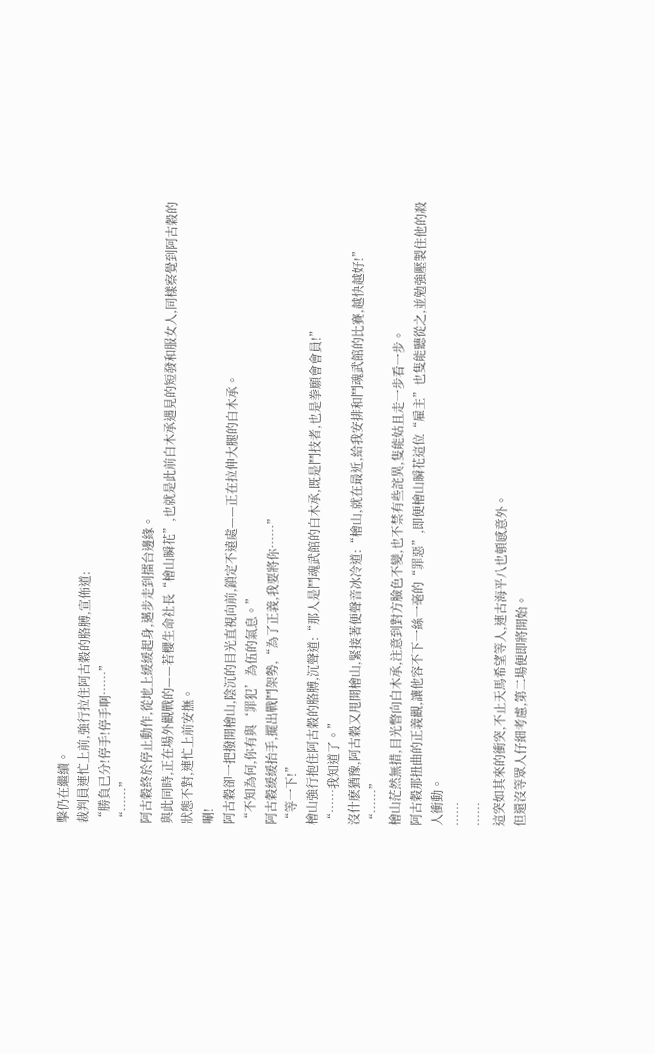擊仍在繼續。
裁判員連忙上前,強行拉住阿古穀的胳膊,宣佈道:
“勝負已分!停手!停手啊……”
“……”
阿古穀終於停止動作,從地上緩緩起身,邁步走到擂台邊緣。
與此同時,正在場外觀戰的——若櫻生命社長“檜山瞬花”,也就是此前白木承遇見的短發和服女人,同樣察覺到阿古穀的狀態不對,連忙上前安撫。
唰!
阿古穀卻一把撥開檜山,陰沉的目光直視向前,鎖定不遠處——正在拉伸大腿的白木承。
“不知為何,你有與‘罪犯’為伍的氣息。”
阿古穀緩緩抬手,擺出戰鬥架勢,“為了正義,我要將你……”
“等一下!”
檜山強行抱住阿古穀的胳膊,沉聲道:“那人是鬥魂武館的白木承,既是鬥技者,也是拳願會會員!”
“……我知道了。”
沒什麽猶豫,阿古穀又甩開檜山,緊接著便聲音冰冷道:“檜山,就在最近,給我安排和鬥魂武館的比賽,越快越好!”
“……”
檜山茫然無措,目光瞥向白木承,注意到對方臉色不變,也不禁有些詫異,隻能姑且走一步看一步。
阿古穀那扭曲的正義觀,讓他容不下一絲一毫的“罪惡”,即便檜山瞬花這位“雇主”也隻能聽從之,並勉強壓製住他的殺人衝動。
……
……
這突如其來的衝突,不止天馬希望等人,連古海平八也頓感意外。
但還沒等眾人仔細考慮,第二場便即將開始。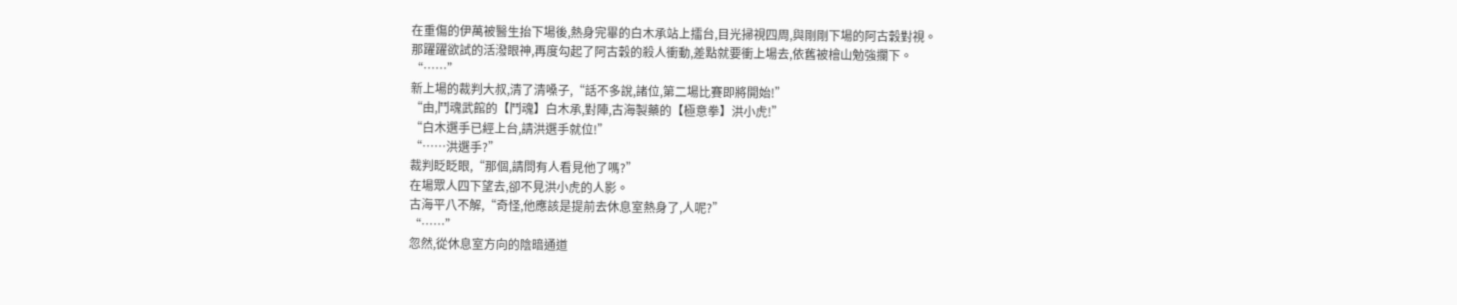在重傷的伊萬被醫生抬下場後,熱身完畢的白木承站上擂台,目光掃視四周,與剛剛下場的阿古穀對視。
那躍躍欲試的活潑眼神,再度勾起了阿古穀的殺人衝動,差點就要衝上場去,依舊被檜山勉強攔下。
“……”
新上場的裁判大叔,清了清嗓子,“話不多說,諸位,第二場比賽即將開始!”
“由,鬥魂武館的【鬥魂】白木承,對陣,古海製藥的【極意拳】洪小虎!”
“白木選手已經上台,請洪選手就位!”
“……洪選手?”
裁判眨眨眼,“那個,請問有人看見他了嗎?”
在場眾人四下望去,卻不見洪小虎的人影。
古海平八不解,“奇怪,他應該是提前去休息室熱身了,人呢?”
“……”
忽然,從休息室方向的陰暗通道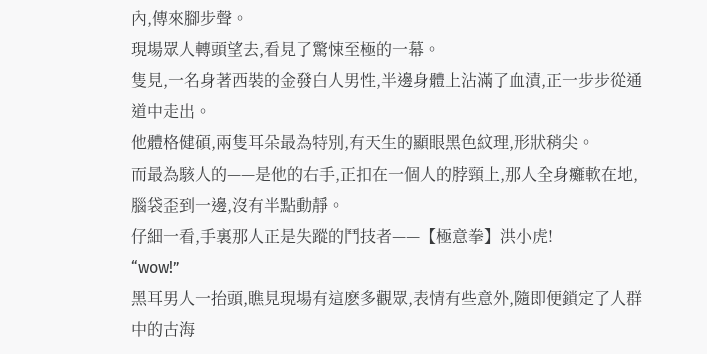內,傳來腳步聲。
現場眾人轉頭望去,看見了驚悚至極的一幕。
隻見,一名身著西裝的金發白人男性,半邊身體上沾滿了血漬,正一步步從通道中走出。
他體格健碩,兩隻耳朵最為特別,有天生的顯眼黑色紋理,形狀稍尖。
而最為駭人的——是他的右手,正扣在一個人的脖頸上,那人全身癱軟在地,腦袋歪到一邊,沒有半點動靜。
仔細一看,手裏那人正是失蹤的鬥技者——【極意拳】洪小虎!
“wow!”
黑耳男人一抬頭,瞧見現場有這麽多觀眾,表情有些意外,隨即便鎖定了人群中的古海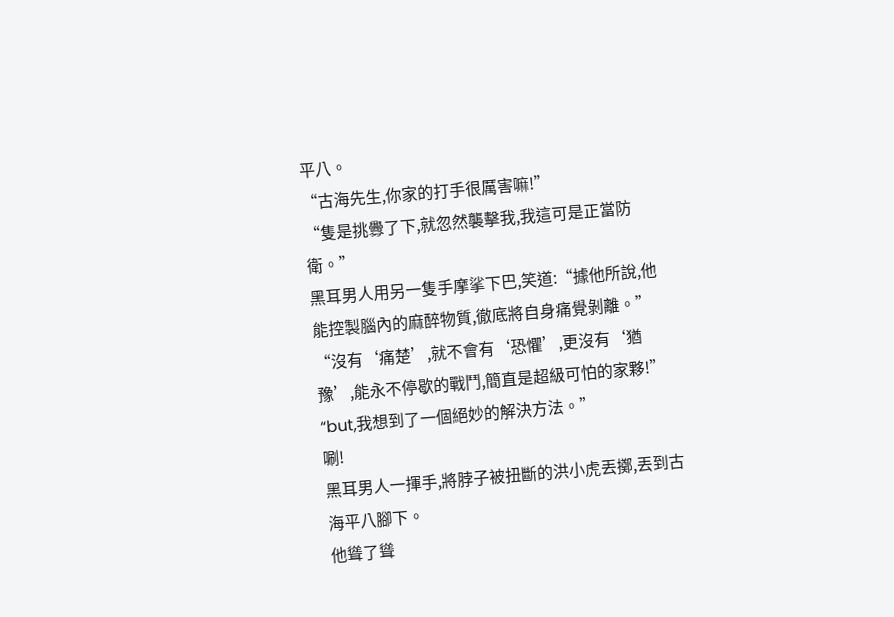平八。
“古海先生,你家的打手很厲害嘛!”
“隻是挑釁了下,就忽然襲擊我,我這可是正當防衛。”
黑耳男人用另一隻手摩挲下巴,笑道:“據他所說,他能控製腦內的麻醉物質,徹底將自身痛覺剝離。”
“沒有‘痛楚’,就不會有‘恐懼’,更沒有‘猶豫’,能永不停歇的戰鬥,簡直是超級可怕的家夥!”
“but,我想到了一個絕妙的解決方法。”
唰!
黑耳男人一揮手,將脖子被扭斷的洪小虎丟擲,丟到古海平八腳下。
他聳了聳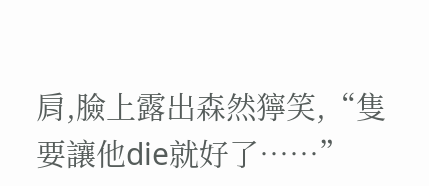肩,臉上露出森然獰笑,“隻要讓他die就好了……”